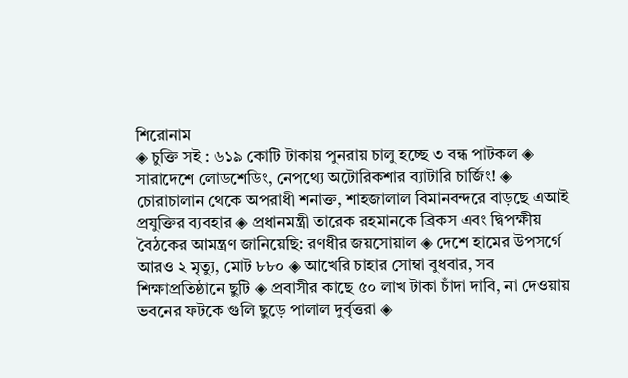শিরোনাম
◈ চুক্তি সই : ৬১৯ কোটি টাকায় পুনরায় চালু হচ্ছে ৩ বন্ধ পাটকল ◈ সারাদেশে লোডশেডিং, নেপথ্যে অটোরিকশার ব্যাটারি চার্জিং! ◈ চোরাচালান থেকে অপরাধী শনাক্ত, শাহজালাল বিমানবন্দরে বাড়ছে এআই প্রযুক্তির ব্যবহার ◈ প্রধানমন্ত্রী তারেক রহমানকে ব্রিকস এবং দ্বিপক্ষীয় বৈঠকের আমন্ত্রণ জানিয়েছি: রণধীর জয়সোয়াল ◈ দেশে হামের উপসর্গে আরও ২ মৃত্যু, মোট ৮৮০ ◈ আখেরি চাহার সোম্বা বুধবার, সব শিক্ষাপ্রতিষ্ঠানে ছুটি ◈ প্রবাসীর কাছে ৫০ লাখ টাকা চাঁদা দাবি, না দেওয়ায় ভবনের ফটকে গুলি ছুড়ে পালাল দুর্বৃত্তরা ◈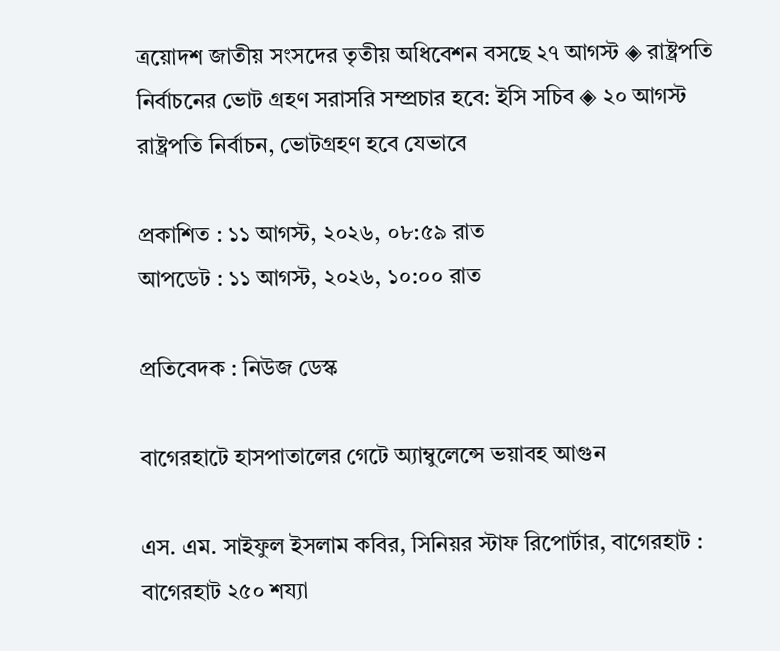ত্রয়োদশ জাতীয় সংসদের তৃতীয় অধিবেশন বসছে ২৭ আগস্ট ◈ রাষ্ট্রপতি নির্বাচনের ভোট গ্রহণ সরাসরি সম্প্রচার হবে: ইসি সচিব ◈ ২০ আগস্ট রাষ্ট্রপতি নির্বাচন, ভোটগ্রহণ হবে যেভাবে

প্রকাশিত : ১১ আগস্ট, ২০২৬, ০৮:৫৯ রাত
আপডেট : ১১ আগস্ট, ২০২৬, ১০:০০ রাত

প্রতিবেদক : নিউজ ডেস্ক

বাগেরহাটে হাসপাতালের গেটে অ্যাম্বুলেন্সে ভয়াবহ আগুন

এস. এম. সাইফুল ইসলাম কবির, সিনিয়র স্টাফ রিপোর্টার, বাগেরহাট : বাগেরহাট ২৫০ শয্যা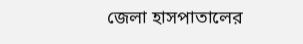জেলা হাসপাতালের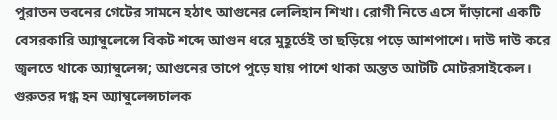পুরাতন ভবনের গেটের সামনে হঠাৎ আগুনের লেলিহান শিখা। রোগী নিতে এসে দাঁড়ানো একটি বেসরকারি অ্যাম্বুলেন্সে বিকট শব্দে আগুন ধরে মুহূর্তেই তা ছড়িয়ে পড়ে আশপাশে। দাউ দাউ করে জ্বলতে থাকে অ্যাম্বুলেন্স; আগুনের তাপে পুড়ে যায় পাশে থাকা অন্তত আটটি মোটরসাইকেল। গুরুতর দগ্ধ হন অ্যাম্বুলেন্সচালক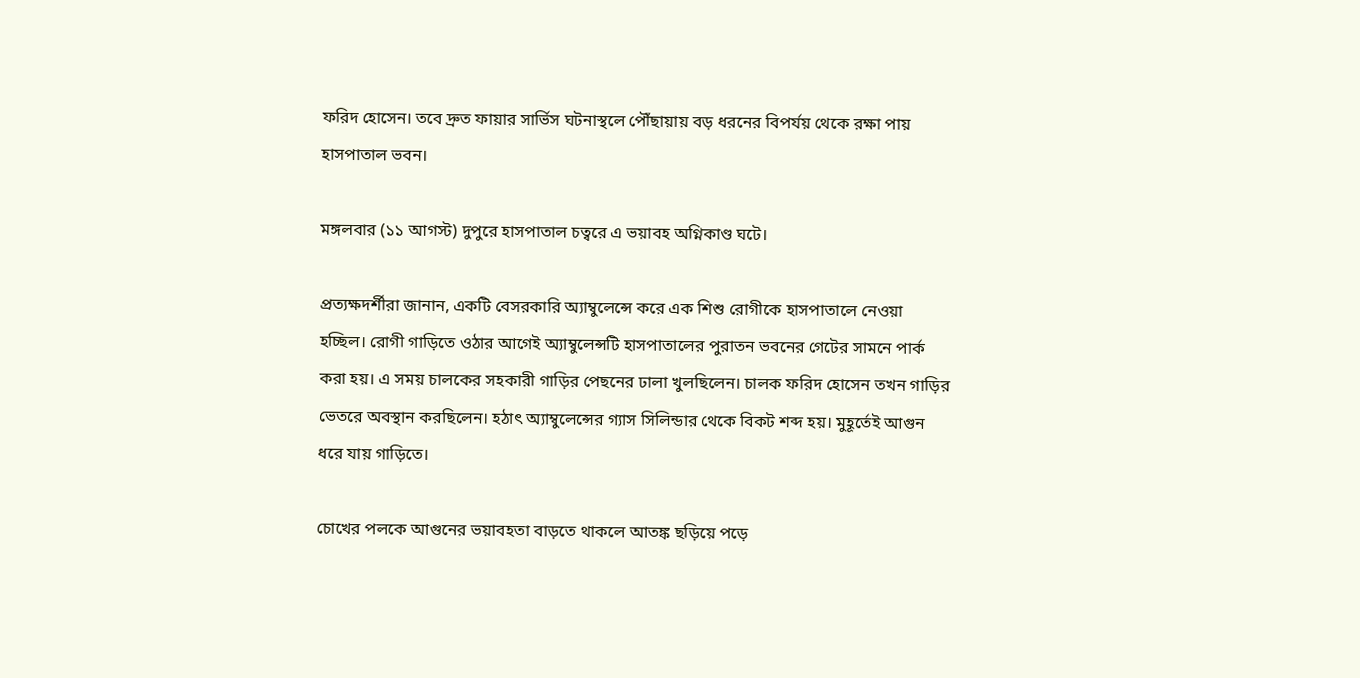ফরিদ হোসেন। তবে দ্রুত ফায়ার সার্ভিস ঘটনাস্থলে পৌঁছায়ায় বড় ধরনের বিপর্যয় থেকে রক্ষা পায় হাসপাতাল ভবন।

মঙ্গলবার (১১ আগস্ট) দুপুরে হাসপাতাল চত্বরে এ ভয়াবহ অগ্নিকাণ্ড ঘটে।

প্রত্যক্ষদর্শীরা জানান, একটি বেসরকারি অ্যাম্বুলেন্সে করে এক শিশু রোগীকে হাসপাতালে নেওয়া হচ্ছিল। রোগী গাড়িতে ওঠার আগেই অ্যাম্বুলেন্সটি হাসপাতালের পুরাতন ভবনের গেটের সামনে পার্ক করা হয়। এ সময় চালকের সহকারী গাড়ির পেছনের ঢালা খুলছিলেন। চালক ফরিদ হোসেন তখন গাড়ির ভেতরে অবস্থান করছিলেন। হঠাৎ অ্যাম্বুলেন্সের গ্যাস সিলিন্ডার থেকে বিকট শব্দ হয়। মুহূর্তেই আগুন ধরে যায় গাড়িতে।

চোখের পলকে আগুনের ভয়াবহতা বাড়তে থাকলে আতঙ্ক ছড়িয়ে পড়ে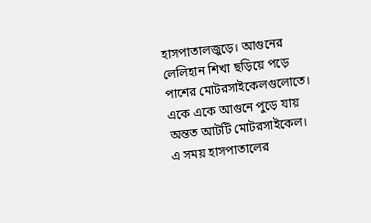হাসপাতালজুড়ে। আগুনের লেলিহান শিখা ছড়িয়ে পড়ে পাশের মোটরসাইকেলগুলোতে। একে একে আগুনে পুড়ে যায় অন্তত আটটি মোটরসাইকেল। এ সময় হাসপাতালের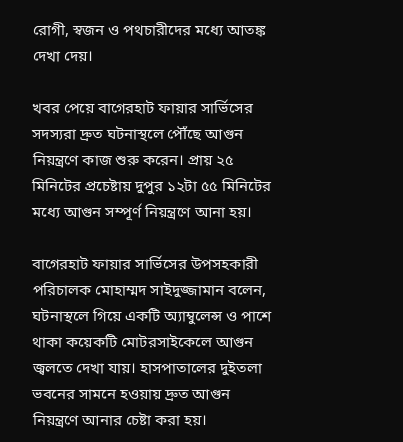রোগী, স্বজন ও পথচারীদের মধ্যে আতঙ্ক দেখা দেয়।

খবর পেয়ে বাগেরহাট ফায়ার সার্ভিসের সদস্যরা দ্রুত ঘটনাস্থলে পৌঁছে আগুন নিয়ন্ত্রণে কাজ শুরু করেন। প্রায় ২৫ মিনিটের প্রচেষ্টায় দুপুর ১২টা ৫৫ মিনিটের মধ্যে আগুন সম্পূর্ণ নিয়ন্ত্রণে আনা হয়।

বাগেরহাট ফায়ার সার্ভিসের উপসহকারী পরিচালক মোহাম্মদ সাইদুজ্জামান বলেন, ঘটনাস্থলে গিয়ে একটি অ্যাম্বুলেন্স ও পাশে থাকা কয়েকটি মোটরসাইকেলে আগুন জ্বলতে দেখা যায়। হাসপাতালের দুইতলা ভবনের সামনে হওয়ায় দ্রুত আগুন নিয়ন্ত্রণে আনার চেষ্টা করা হয়।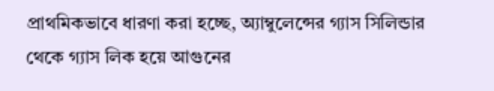প্রাথমিকভাবে ধারণা করা হচ্ছে, অ্যাম্বুলেন্সের গ্যাস সিলিন্ডার থেকে গ্যাস লিক হয়ে আগুনের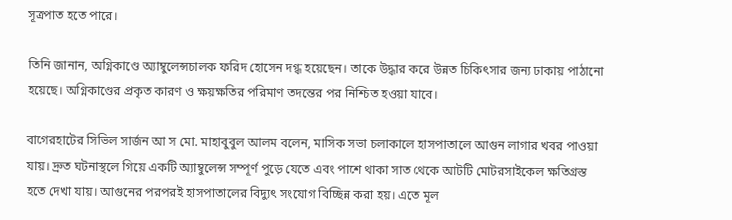সূত্রপাত হতে পারে।

তিনি জানান, অগ্নিকাণ্ডে অ্যাম্বুলেন্সচালক ফরিদ হোসেন দগ্ধ হয়েছেন। তাকে উদ্ধার করে উন্নত চিকিৎসার জন্য ঢাকায় পাঠানো হয়েছে। অগ্নিকাণ্ডের প্রকৃত কারণ ও ক্ষয়ক্ষতির পরিমাণ তদন্তের পর নিশ্চিত হওয়া যাবে।

বাগেরহাটের সিভিল সার্জন আ স মো. মাহাবুবুল আলম বলেন, মাসিক সভা চলাকালে হাসপাতালে আগুন লাগার খবর পাওয়া যায়। দ্রুত ঘটনাস্থলে গিয়ে একটি অ্যাম্বুলেন্স সম্পূর্ণ পুড়ে যেতে এবং পাশে থাকা সাত থেকে আটটি মোটরসাইকেল ক্ষতিগ্রস্ত হতে দেখা যায়। আগুনের পরপরই হাসপাতালের বিদ্যুৎ সংযোগ বিচ্ছিন্ন করা হয়। এতে মূল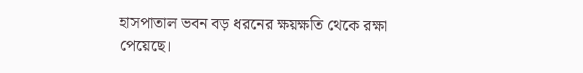হাসপাতাল ভবন বড় ধরনের ক্ষয়ক্ষতি থেকে রক্ষা পেয়েছে।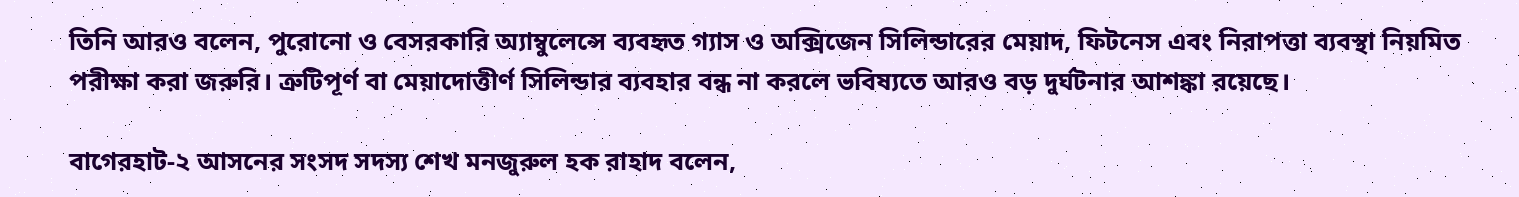তিনি আরও বলেন, পুরোনো ও বেসরকারি অ্যাম্বুলেন্সে ব্যবহৃত গ্যাস ও অক্সিজেন সিলিন্ডারের মেয়াদ, ফিটনেস এবং নিরাপত্তা ব্যবস্থা নিয়মিত পরীক্ষা করা জরুরি। ত্রুটিপূর্ণ বা মেয়াদোত্তীর্ণ সিলিন্ডার ব্যবহার বন্ধ না করলে ভবিষ্যতে আরও বড় দুর্ঘটনার আশঙ্কা রয়েছে।

বাগেরহাট-২ আসনের সংসদ সদস্য শেখ মনজুরুল হক রাহাদ বলেন,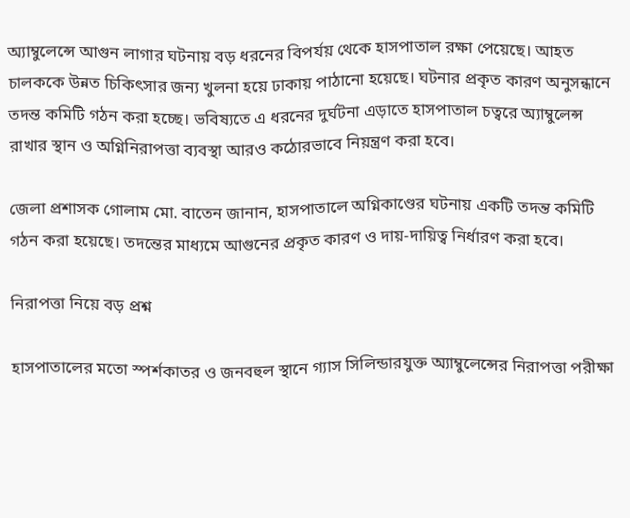অ্যাম্বুলেন্সে আগুন লাগার ঘটনায় বড় ধরনের বিপর্যয় থেকে হাসপাতাল রক্ষা পেয়েছে। আহত চালককে উন্নত চিকিৎসার জন্য খুলনা হয়ে ঢাকায় পাঠানো হয়েছে। ঘটনার প্রকৃত কারণ অনুসন্ধানে তদন্ত কমিটি গঠন করা হচ্ছে। ভবিষ্যতে এ ধরনের দুর্ঘটনা এড়াতে হাসপাতাল চত্বরে অ্যাম্বুলেন্স রাখার স্থান ও অগ্নিনিরাপত্তা ব্যবস্থা আরও কঠোরভাবে নিয়ন্ত্রণ করা হবে।

জেলা প্রশাসক গোলাম মো. বাতেন জানান, হাসপাতালে অগ্নিকাণ্ডের ঘটনায় একটি তদন্ত কমিটি গঠন করা হয়েছে। তদন্তের মাধ্যমে আগুনের প্রকৃত কারণ ও দায়-দায়িত্ব নির্ধারণ করা হবে।

নিরাপত্তা নিয়ে বড় প্রশ্ন

হাসপাতালের মতো স্পর্শকাতর ও জনবহুল স্থানে গ্যাস সিলিন্ডারযুক্ত অ্যাম্বুলেন্সের নিরাপত্তা পরীক্ষা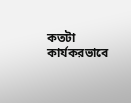কতটা কার্যকরভাবে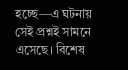হচ্ছে—এ ঘটনায় সেই প্রশ্নই সামনে এসেছে। বিশেষ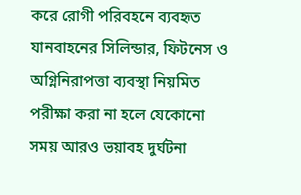করে রোগী পরিবহনে ব্যবহৃত যানবাহনের সিলিন্ডার, ফিটনেস ও অগ্নিনিরাপত্তা ব্যবস্থা নিয়মিত পরীক্ষা করা না হলে যেকোনো সময় আরও ভয়াবহ দুর্ঘটনা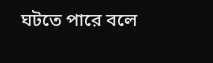ঘটতে পারে বলে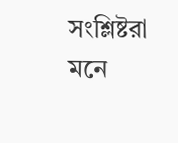সংশ্লিষ্টরা মনে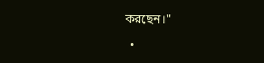করছেন।"

  •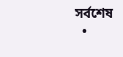সর্বশেষ
  •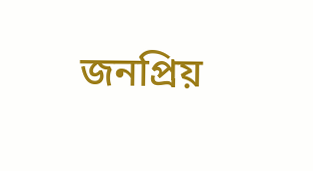জনপ্রিয়